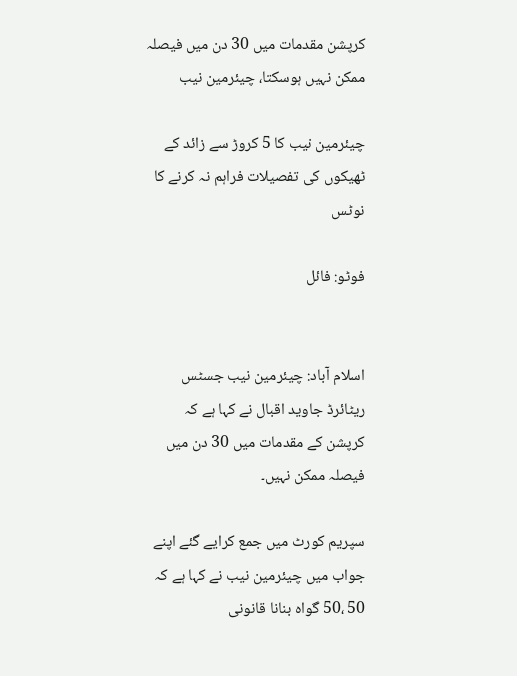کرپشن مقدمات میں 30 دن میں فیصلہ ممکن نہیں ہوسکتا، چیئرمین نیب

چیئرمین نیب کا 5 کروڑ سے زائد کے ٹھیکوں کی تفصیلات فراہم نہ کرنے کا نوٹس

فوٹو: فائل


اسلام آباد: چیئرمین نیب جسٹس ریٹائرڈ جاوید اقبال نے کہا ہے کہ کرپشن کے مقدمات میں 30 دن میں فیصلہ ممکن نہیں۔

سپریم کورٹ میں جمع کرایے گئے اپنے جواب میں چیئرمین نیب نے کہا ہے کہ 50 ،50 گواہ بنانا قانونی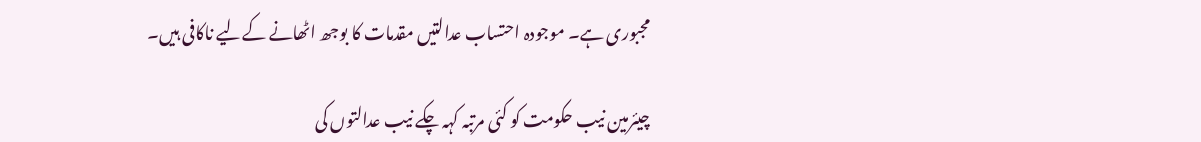مجبوری ہے۔ موجودہ احتساب عدالتیں مقدمات کا بوجھ اٹھانے کےلیے ناکافی ہیں۔

چیئرمین نیب حکومت کو کئی مرتبہ کہہ چکے نیب عدالتوں کی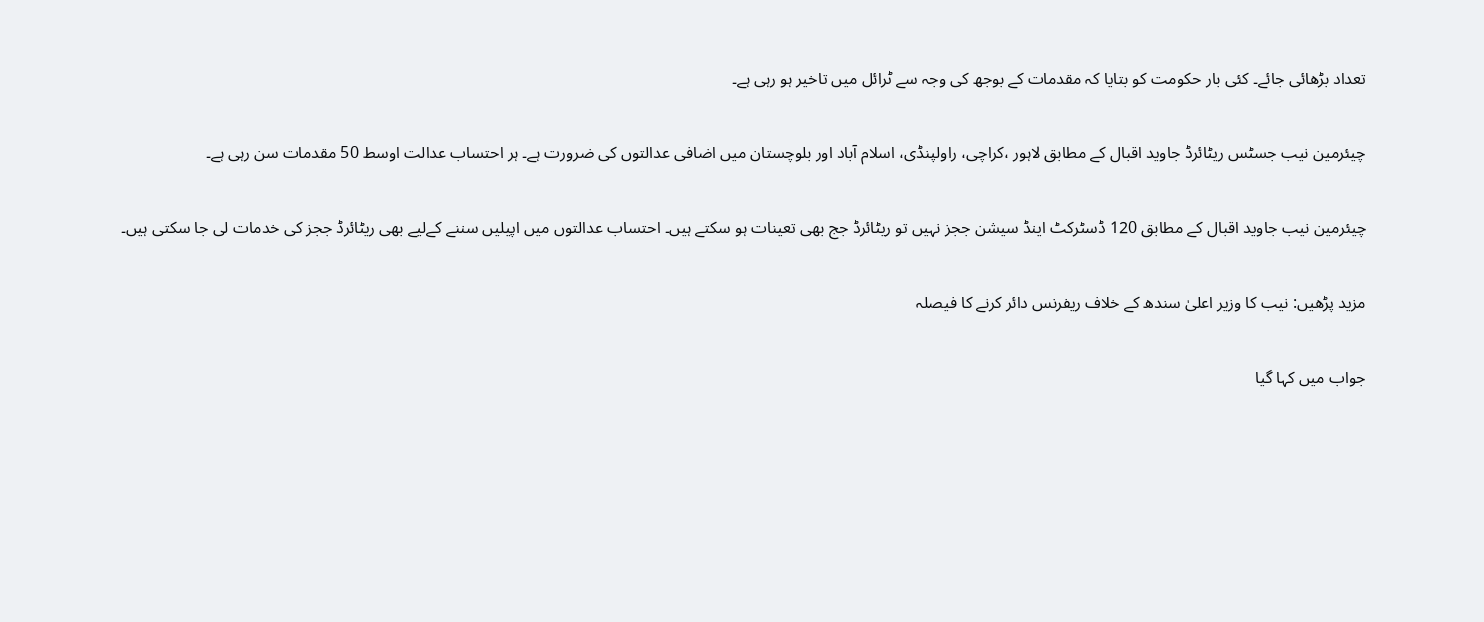تعداد بڑھائی جائے۔ کئی بار حکومت کو بتایا کہ مقدمات کے بوجھ کی وجہ سے ٹرائل میں تاخیر ہو رہی ہے۔

چیئرمین نیب جسٹس ریٹائرڈ جاوید اقبال کے مطابق لاہور ،کراچی، راولپنڈی، اسلام آباد اور بلوچستان میں اضافی عدالتوں کی ضرورت ہے۔ ہر احتساب عدالت اوسط 50 مقدمات سن رہی ہے۔

چیئرمین نیب جاوید اقبال کے مطابق 120 ڈسٹرکٹ اینڈ سیشن ججز نہیں تو ریٹائرڈ جج بھی تعینات ہو سکتے ہیں۔ احتساب عدالتوں میں اپیلیں سننے کےلیے بھی ریٹائرڈ ججز کی خدمات لی جا سکتی ہیں۔

مزید پڑھیں: نیب کا وزیر اعلیٰ سندھ کے خلاف ریفرنس دائر کرنے کا فیصلہ

جواب میں کہا گیا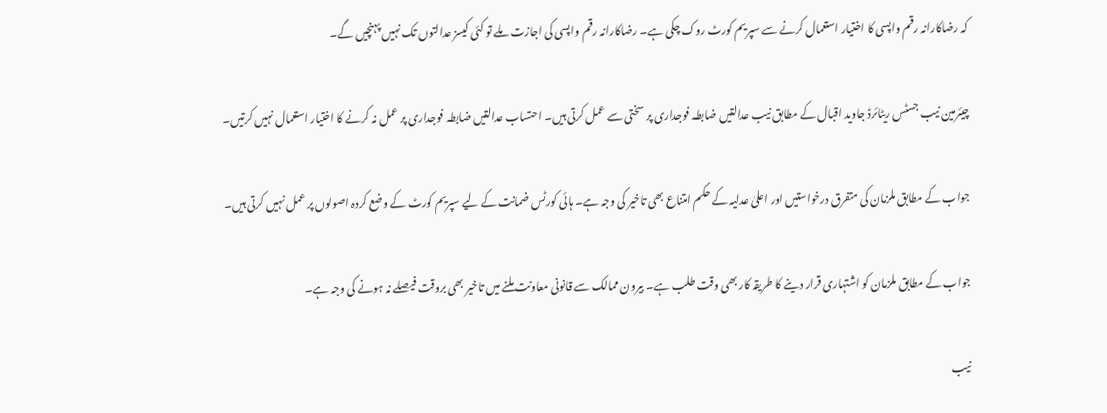کہ رضاکارانہ رقم واپسی کا اختیار استعمال کرنے سے سپریم کورٹ روک چکی ہے۔ رضاکارانہ رقم واپسی کی اجازت ملے تو کئی کیسز عدالتوں تک نہیں پہنچیں گے۔

چیئرمین نیب جسٹس ریٹائرڈ جاوید اقبال کے مطابق نیب عدالتیں ضابطہ فوجداری پر سختی سے عمل کرتی ہیں۔ احتساب عدالتیں ضابطہ فوجداری پر عمل نہ کرنے کا اختیار استعمال نہیں کرتیں۔

جواب کے مطابق ملزمان کی متفرق درخواستیں اور اعلیٰ عدلیہ کے حکم امتناع بھی تاخیر کی وجہ ہے۔ ہائی کورٹس ضمانت کے لیے سپریم کورٹ کے وضع کردہ اصولوں پر عمل نہیں کرتی ہیں۔

جواب کے مطابق ملزمان کو اشتہاری قرار دینے کا طریقہ کار بھی وقت طلب ہے۔ بیرون ممالک سے قانونی معاونت ملنے میں تاخیر بھی بروقت فیصلے نہ ہونے کی وجہ ہے۔

نیب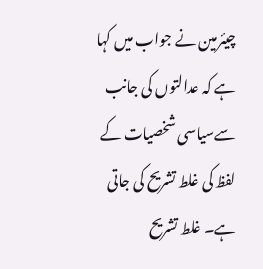چیئرمین نے جواب میں کہا ہے کہ عدالتوں کی جانب سےسیاسی شخصیات کے لفظ کی غلط تشریح کی جاتی ہے۔ غلط تشریح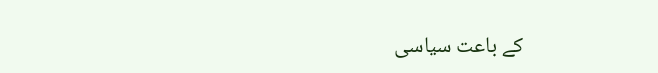کے باعت سیاسی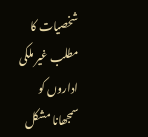شخصیات کا مطلب غیر ملکی اداروں کو سمجھانا مشکل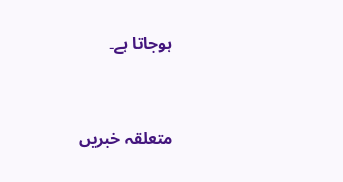ہوجاتا ہے۔


متعلقہ خبریں